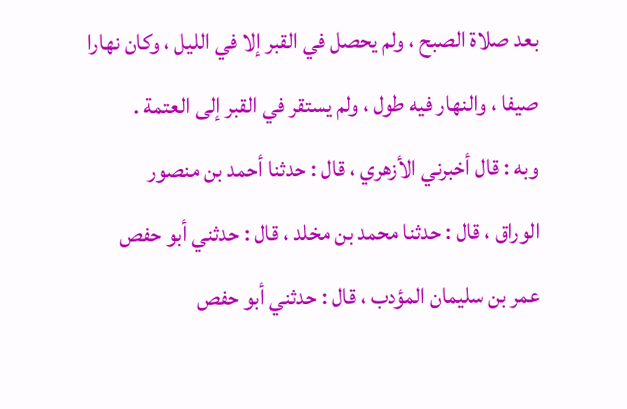بعد صلاة الصبح ، ولم يحصل في القبر إلا في الليل ، وكان نهارا
صيفا ، والنهار فيه طول ، ولم يستقر في القبر إلى العتمة .
وبه : قال أخبرني الأزهري ، قال : حدثنا أحمد بن منصور
الوراق ، قال : حدثنا محمد بن مخلد ، قال : حدثني أبو حفص
عمر بن سليمان المؤدب ، قال : حدثني أبو حفص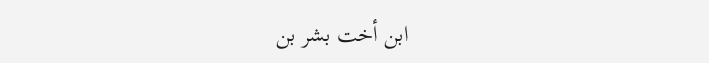ابن أخت بشر بن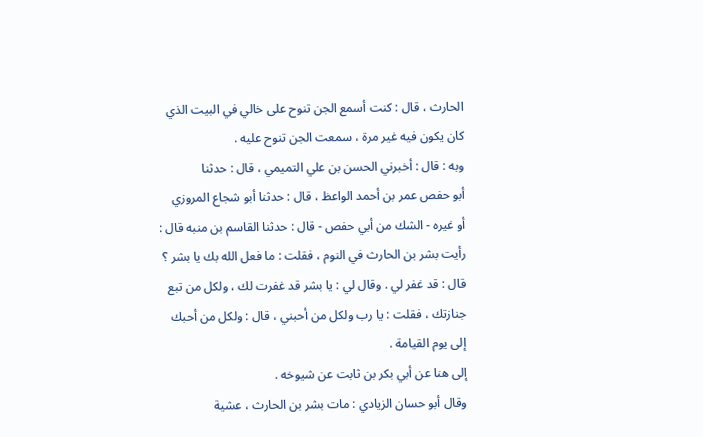الحارث ، قال : كنت أسمع الجن تنوح على خالي في البيت الذي
كان يكون فيه غير مرة ، سمعت الجن تنوح عليه .
وبه : قال : أخبرني الحسن بن علي التميمي ، قال : حدثنا
أبو حفص عمر بن أحمد الواعظ ، قال : حدثنا أبو شجاع المروزي
أو غيره - الشك من أبي حفص - قال : حدثنا القاسم بن منبه قال :
رأيت بشر بن الحارث في النوم ، فقلت : ما فعل الله بك يا بشر ؟
قال : قد غفر لي . وقال لي : يا بشر قد غفرت لك ، ولكل من تبع
جنازتك ، فقلت : يا رب ولكل من أحبني ، قال : ولكل من أحبك
إلى يوم القيامة .
إلى هنا عن أبي بكر بن ثابت عن شيوخه .
وقال أبو حسان الزيادي : مات بشر بن الحارث ، عشية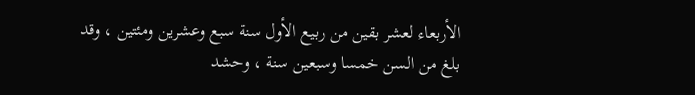الأربعاء لعشر بقين من ربيع الأول سنة سبع وعشرين ومئتين ، وقد
بلغ من السن خمسا وسبعين سنة ، وحشد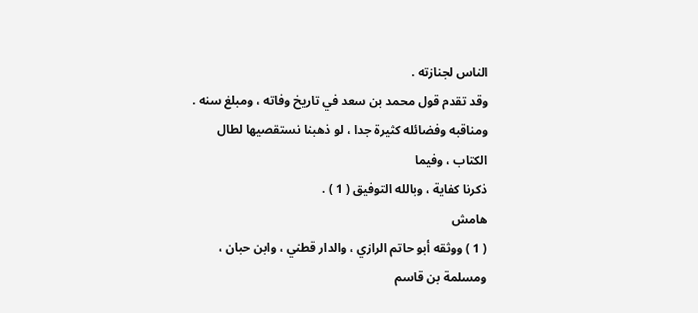الناس لجنازته .
وقد تقدم قول محمد بن سعد في تاريخ وفاته ، ومبلغ سنه .
ومناقبه وفضائله كثيرة جدا ، لو ذهبنا نستقصيها لطال الكتاب ، وفيما
ذكرنا كفاية ، وبالله التوفيق ( 1 ) .
هامش
( 1 ) ووثقه أبو حاتم الرازي ، والدار قطني ، وابن حبان ، ومسلمة بن قاسم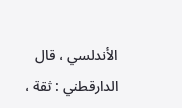الأندلسي ، قال
الدارقطني : ثقة ،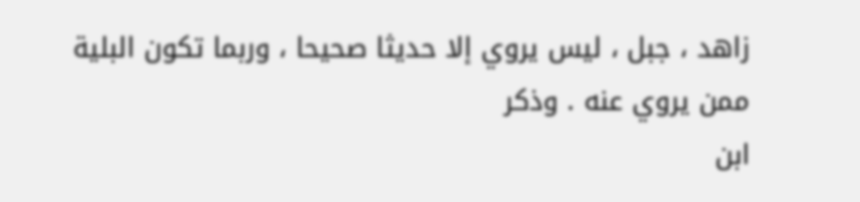زاهد ، جبل ، ليس يروي إلا حديثا صحيحا ، وربما تكون البلية ممن يروي عنه . وذكر
ابن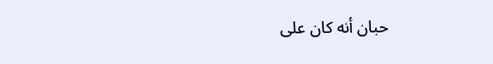حبان أنه كان على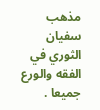مذهب سفيان الثوري في الفقه والورع جميعا .